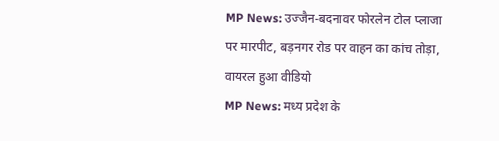MP News: उज्जैन-बदनावर फोरलेन टोल प्लाजा पर मारपीट, बड़नगर रोड पर वाहन का कांच तोड़ा, वायरल हुआ वीडियो
MP News: मध्य प्रदेश के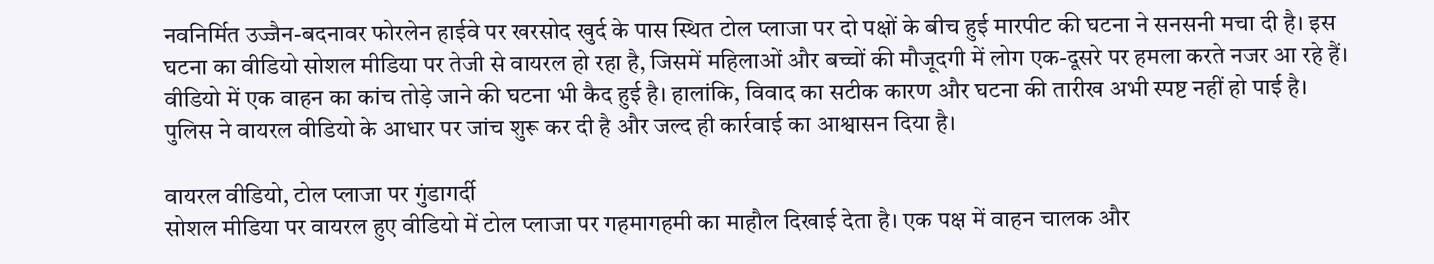नवनिर्मित उज्जैन-बदनावर फोरलेन हाईवे पर खरसोद खुर्द के पास स्थित टोल प्लाजा पर दो पक्षों के बीच हुई मारपीट की घटना ने सनसनी मचा दी है। इस घटना का वीडियो सोशल मीडिया पर तेजी से वायरल हो रहा है, जिसमें महिलाओं और बच्चों की मौजूदगी में लोग एक-दूसरे पर हमला करते नजर आ रहे हैं।
वीडियो में एक वाहन का कांच तोड़े जाने की घटना भी कैद हुई है। हालांकि, विवाद का सटीक कारण और घटना की तारीख अभी स्पष्ट नहीं हो पाई है। पुलिस ने वायरल वीडियो के आधार पर जांच शुरू कर दी है और जल्द ही कार्रवाई का आश्वासन दिया है।

वायरल वीडियो, टोल प्लाजा पर गुंडागर्दी
सोशल मीडिया पर वायरल हुए वीडियो में टोल प्लाजा पर गहमागहमी का माहौल दिखाई देता है। एक पक्ष में वाहन चालक और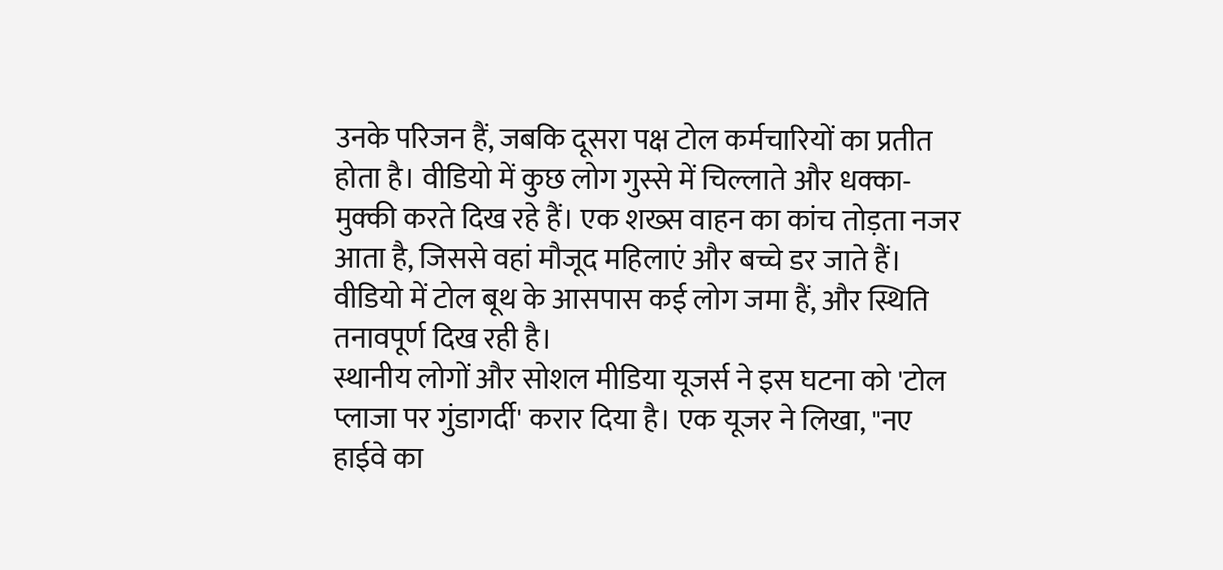उनके परिजन हैं, जबकि दूसरा पक्ष टोल कर्मचारियों का प्रतीत होता है। वीडियो में कुछ लोग गुस्से में चिल्लाते और धक्का-मुक्की करते दिख रहे हैं। एक शख्स वाहन का कांच तोड़ता नजर आता है, जिससे वहां मौजूद महिलाएं और बच्चे डर जाते हैं। वीडियो में टोल बूथ के आसपास कई लोग जमा हैं, और स्थिति तनावपूर्ण दिख रही है।
स्थानीय लोगों और सोशल मीडिया यूजर्स ने इस घटना को 'टोल प्लाजा पर गुंडागर्दी' करार दिया है। एक यूजर ने लिखा, "नए हाईवे का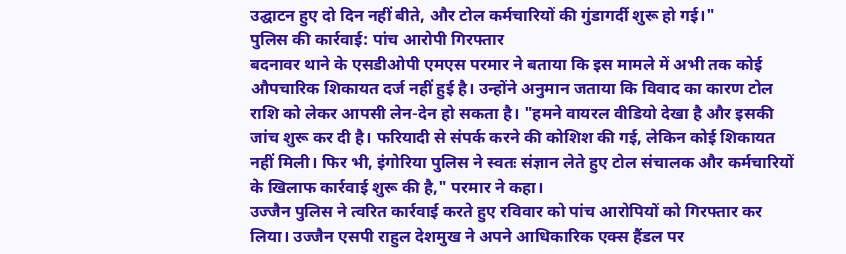उद्घाटन हुए दो दिन नहीं बीते, और टोल कर्मचारियों की गुंडागर्दी शुरू हो गई।"
पुलिस की कार्रवाई: पांच आरोपी गिरफ्तार
बदनावर थाने के एसडीओपी एमएस परमार ने बताया कि इस मामले में अभी तक कोई औपचारिक शिकायत दर्ज नहीं हुई है। उन्होंने अनुमान जताया कि विवाद का कारण टोल राशि को लेकर आपसी लेन-देन हो सकता है। "हमने वायरल वीडियो देखा है और इसकी जांच शुरू कर दी है। फरियादी से संपर्क करने की कोशिश की गई, लेकिन कोई शिकायत नहीं मिली। फिर भी, इंगोरिया पुलिस ने स्वतः संज्ञान लेते हुए टोल संचालक और कर्मचारियों के खिलाफ कार्रवाई शुरू की है," परमार ने कहा।
उज्जैन पुलिस ने त्वरित कार्रवाई करते हुए रविवार को पांच आरोपियों को गिरफ्तार कर लिया। उज्जैन एसपी राहुल देशमुख ने अपने आधिकारिक एक्स हैंडल पर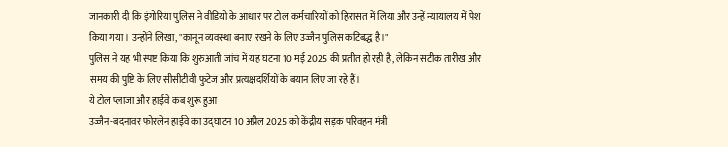जानकारी दी कि इंगोरिया पुलिस ने वीडियो के आधार पर टोल कर्मचारियों को हिरासत में लिया और उन्हें न्यायालय में पेश किया गया। उन्होंने लिखा, "कानून व्यवस्था बनाए रखने के लिए उज्जैन पुलिस कटिबद्ध है।"
पुलिस ने यह भी स्पष्ट किया कि शुरुआती जांच में यह घटना 10 मई 2025 की प्रतीत हो रही है, लेकिन सटीक तारीख और समय की पुष्टि के लिए सीसीटीवी फुटेज और प्रत्यक्षदर्शियों के बयान लिए जा रहे हैं।
ये टोल प्लाजा और हाईवे कब शुरू हुआ
उज्जैन-बदनावर फोरलेन हाईवे का उद्घाटन 10 अप्रैल 2025 को केंद्रीय सड़क परिवहन मंत्री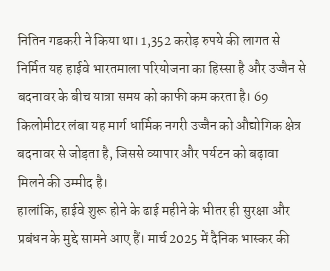नितिन गडकरी ने किया था। 1,352 करोड़ रुपये की लागत से निर्मित यह हाईवे भारतमाला परियोजना का हिस्सा है और उज्जैन से बदनावर के बीच यात्रा समय को काफी कम करता है। 69 किलोमीटर लंबा यह मार्ग धार्मिक नगरी उज्जैन को औद्योगिक क्षेत्र बदनावर से जोड़ता है, जिससे व्यापार और पर्यटन को बढ़ावा मिलने की उम्मीद है।
हालांकि, हाईवे शुरू होने के ढाई महीने के भीतर ही सुरक्षा और प्रबंधन के मुद्दे सामने आए हैं। मार्च 2025 में दैनिक भास्कर की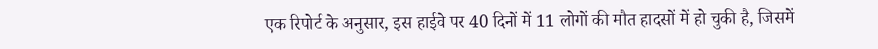एक रिपोर्ट के अनुसार, इस हाईवे पर 40 दिनों में 11 लोगों की मौत हादसों में हो चुकी है, जिसमें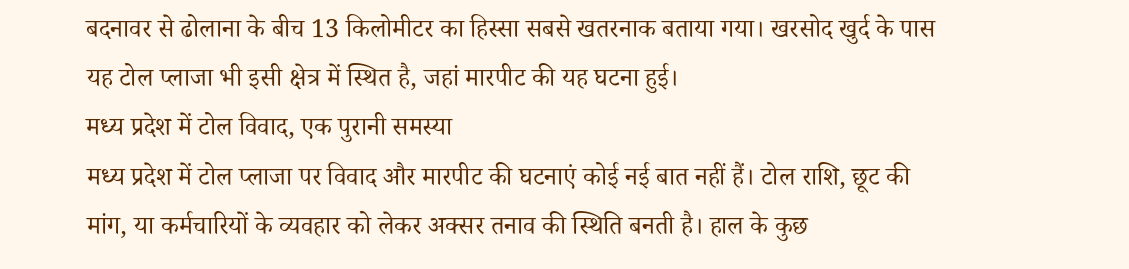बदनावर से ढोलाना के बीच 13 किलोमीटर का हिस्सा सबसे खतरनाक बताया गया। खरसोद खुर्द के पास यह टोल प्लाजा भी इसी क्षेत्र में स्थित है, जहां मारपीट की यह घटना हुई।
मध्य प्रदेश में टोल विवाद, एक पुरानी समस्या
मध्य प्रदेश में टोल प्लाजा पर विवाद और मारपीट की घटनाएं कोई नई बात नहीं हैं। टोल राशि, छूट की मांग, या कर्मचारियों के व्यवहार को लेकर अक्सर तनाव की स्थिति बनती है। हाल के कुछ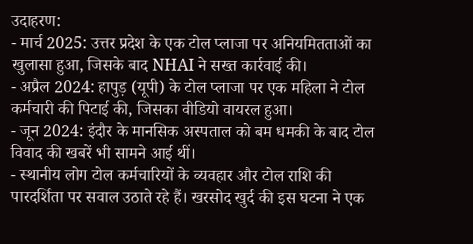उदाहरण:
- मार्च 2025: उत्तर प्रदेश के एक टोल प्लाजा पर अनियमितताओं का खुलासा हुआ, जिसके बाद NHAI ने सख्त कार्रवाई की।
- अप्रैल 2024: हापुड़ (यूपी) के टोल प्लाजा पर एक महिला ने टोल कर्मचारी की पिटाई की, जिसका वीडियो वायरल हुआ।
- जून 2024: इंदौर के मानसिक अस्पताल को बम धमकी के बाद टोल विवाद की खबरें भी सामने आई थीं।
- स्थानीय लोग टोल कर्मचारियों के व्यवहार और टोल राशि की पारदर्शिता पर सवाल उठाते रहे हैं। खरसोद खुर्द की इस घटना ने एक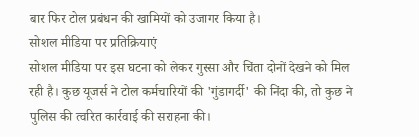बार फिर टोल प्रबंधन की खामियों को उजागर किया है।
सोशल मीडिया पर प्रतिक्रियाएं
सोशल मीडिया पर इस घटना को लेकर गुस्सा और चिंता दोनों देखने को मिल रही है। कुछ यूजर्स ने टोल कर्मचारियों की 'गुंडागर्दी' की निंदा की, तो कुछ ने पुलिस की त्वरित कार्रवाई की सराहना की।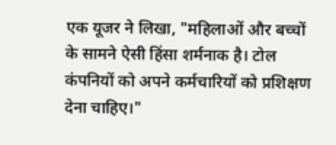एक यूजर ने लिखा, "महिलाओं और बच्चों के सामने ऐसी हिंसा शर्मनाक है। टोल कंपनियों को अपने कर्मचारियों को प्रशिक्षण देना चाहिए।"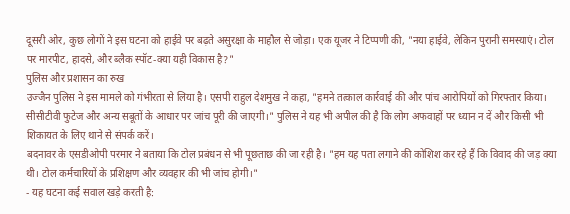दूसरी ओर, कुछ लोगों ने इस घटना को हाईवे पर बढ़ते असुरक्षा के माहौल से जोड़ा। एक यूजर ने टिप्पणी की, "नया हाईवे, लेकिन पुरानी समस्याएं। टोल पर मारपीट, हादसे, और ब्लैक स्पॉट-क्या यही विकास है?"
पुलिस और प्रशासन का रुख
उज्जैन पुलिस ने इस मामले को गंभीरता से लिया है। एसपी राहुल देशमुख ने कहा, "हमने तत्काल कार्रवाई की और पांच आरोपियों को गिरफ्तार किया। सीसीटीवी फुटेज और अन्य सबूतों के आधार पर जांच पूरी की जाएगी।" पुलिस ने यह भी अपील की है कि लोग अफवाहों पर ध्यान न दें और किसी भी शिकायत के लिए थाने से संपर्क करें।
बदनावर के एसडीओपी परमार ने बताया कि टोल प्रबंधन से भी पूछताछ की जा रही है। "हम यह पता लगाने की कोशिश कर रहे हैं कि विवाद की जड़ क्या थी। टोल कर्मचारियों के प्रशिक्षण और व्यवहार की भी जांच होगी।"
- यह घटना कई सवाल खड़े करती है: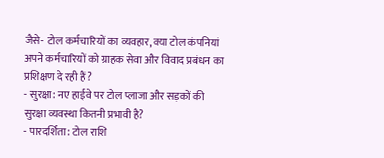जैसे- टोल कर्मचारियों का व्यवहार, क्या टोल कंपनियां अपने कर्मचारियों को ग्राहक सेवा और विवाद प्रबंधन का प्रशिक्षण दे रही हैं?
- सुरक्षा: नए हाईवे पर टोल प्लाजा और सड़कों की सुरक्षा व्यवस्था कितनी प्रभावी है?
- पारदर्शिता: टोल राशि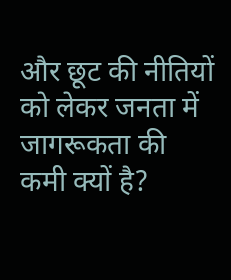और छूट की नीतियों को लेकर जनता में जागरूकता की कमी क्यों है?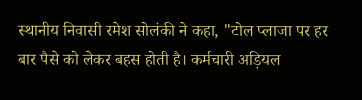स्थानीय निवासी रमेश सोलंकी ने कहा, "टोल प्लाजा पर हर बार पैसे को लेकर बहस होती है। कर्मचारी अड़ियल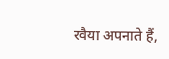रवैया अपनाते हैं,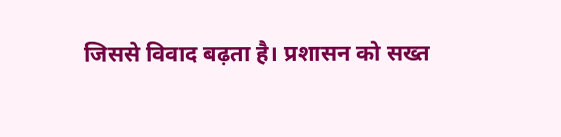जिससे विवाद बढ़ता है। प्रशासन को सख्त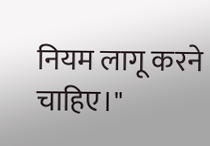नियम लागू करने चाहिए।"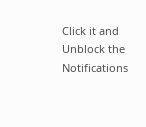Click it and Unblock the Notifications